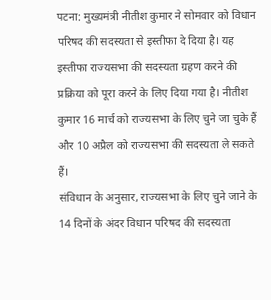पटना: मुख्यमंत्री नीतीश कुमार ने सोमवार को विधान परिषद की सदस्यता से इस्तीफा दे दिया है। यह इस्तीफा राज्यसभा की सदस्यता ग्रहण करने की प्रक्रिया को पूरा करने के लिए दिया गया है। नीतीश कुमार 16 मार्च को राज्यसभा के लिए चुने जा चुके हैं और 10 अप्रैल को राज्यसभा की सदस्यता ले सकते हैं।
संविधान के अनुसार, राज्यसभा के लिए चुने जाने के 14 दिनों के अंदर विधान परिषद की सदस्यता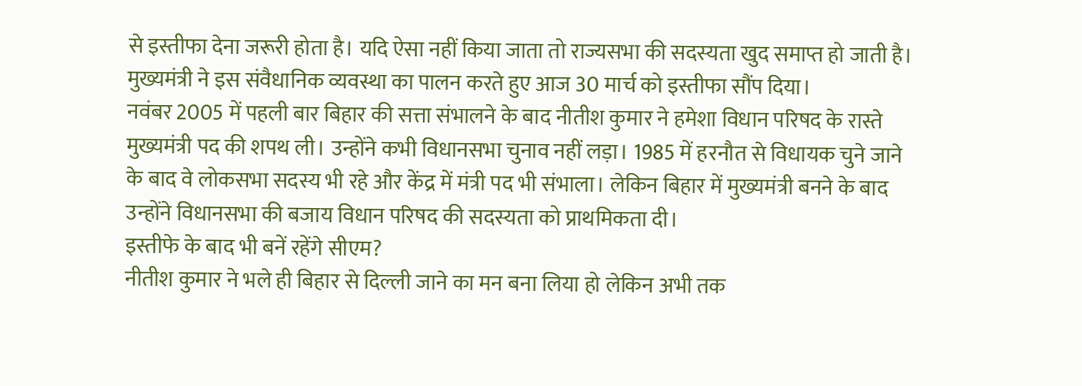से इस्तीफा देना जरूरी होता है। यदि ऐसा नहीं किया जाता तो राज्यसभा की सदस्यता खुद समाप्त हो जाती है। मुख्यमंत्री ने इस संवैधानिक व्यवस्था का पालन करते हुए आज 30 मार्च को इस्तीफा सौंप दिया।
नवंबर 2005 में पहली बार बिहार की सत्ता संभालने के बाद नीतीश कुमार ने हमेशा विधान परिषद के रास्ते मुख्यमंत्री पद की शपथ ली। उन्होंने कभी विधानसभा चुनाव नहीं लड़ा। 1985 में हरनौत से विधायक चुने जाने के बाद वे लोकसभा सदस्य भी रहे और केंद्र में मंत्री पद भी संभाला। लेकिन बिहार में मुख्यमंत्री बनने के बाद उन्होंने विधानसभा की बजाय विधान परिषद की सदस्यता को प्राथमिकता दी।
इस्तीफे के बाद भी बनें रहेंगे सीएम?
नीतीश कुमार ने भले ही बिहार से दिल्ली जाने का मन बना लिया हो लेकिन अभी तक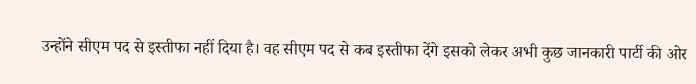उन्होंने सीएम पद से इस्तीफा नहीं दिया है। वह सीएम पद से कब इस्तीफा देंगे इसको लेकर अभी कुछ जानकारी पार्टी की ओर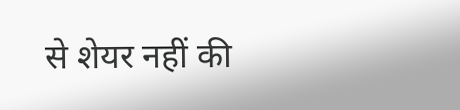से शेयर नहीं की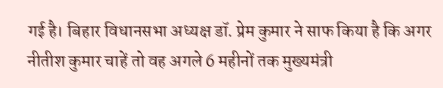गई है। बिहार विधानसभा अध्यक्ष डॉ. प्रेम कुमार ने साफ किया है कि अगर नीतीश कुमार चाहें तो वह अगले 6 महीनों तक मुख्यमंत्री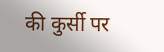की कुर्सी पर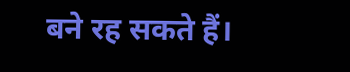बने रह सकते हैं।